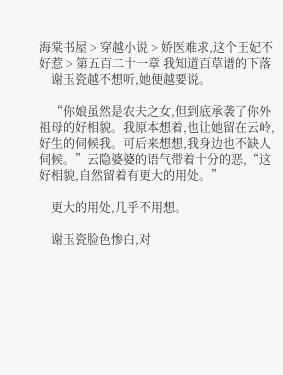海棠书屋 > 穿越小说 > 娇医难求,这个王妃不好惹 > 第五百二十一章 我知道百草谱的下落
    谢玉瓷越不想听,她便越要说。

    “你娘虽然是农夫之女,但到底承袭了你外祖母的好相貌。我原本想着,也让她留在云岭,好生的伺候我。可后来想想,我身边也不缺人伺候。”云隐婆婆的语气带着十分的恶,“这好相貌,自然留着有更大的用处。”

    更大的用处,几乎不用想。

    谢玉瓷脸色惨白,对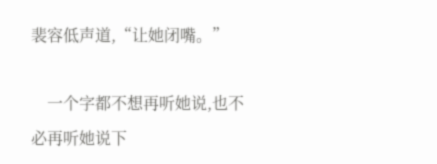裴容低声道,“让她闭嘴。”

    一个字都不想再听她说,也不必再听她说下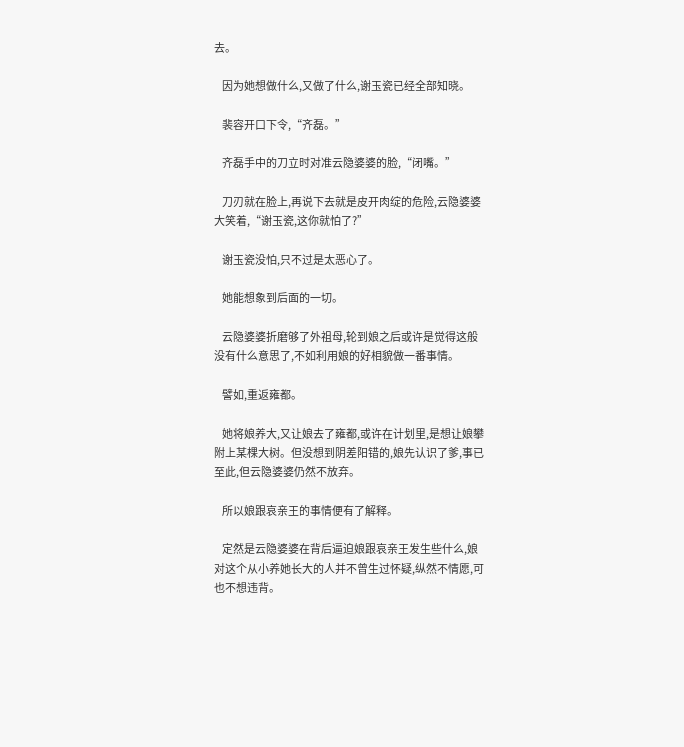去。

    因为她想做什么,又做了什么,谢玉瓷已经全部知晓。

    裴容开口下令,“齐磊。”

    齐磊手中的刀立时对准云隐婆婆的脸,“闭嘴。”

    刀刃就在脸上,再说下去就是皮开肉绽的危险,云隐婆婆大笑着,“谢玉瓷,这你就怕了?”

    谢玉瓷没怕,只不过是太恶心了。

    她能想象到后面的一切。

    云隐婆婆折磨够了外祖母,轮到娘之后或许是觉得这般没有什么意思了,不如利用娘的好相貌做一番事情。

    譬如,重返雍都。

    她将娘养大,又让娘去了雍都,或许在计划里,是想让娘攀附上某棵大树。但没想到阴差阳错的,娘先认识了爹,事已至此,但云隐婆婆仍然不放弃。

    所以娘跟哀亲王的事情便有了解释。

    定然是云隐婆婆在背后逼迫娘跟哀亲王发生些什么,娘对这个从小养她长大的人并不曾生过怀疑,纵然不情愿,可也不想违背。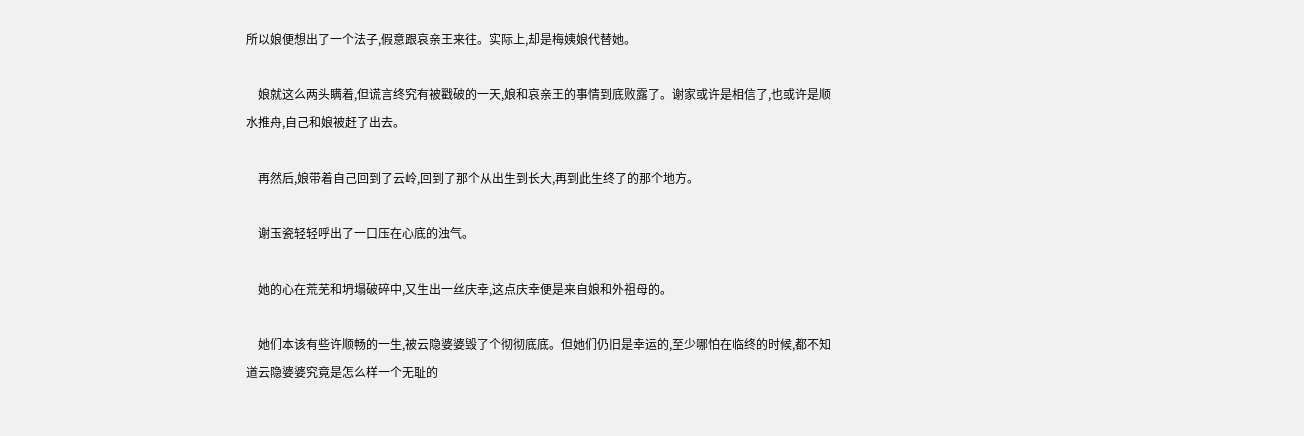所以娘便想出了一个法子,假意跟哀亲王来往。实际上,却是梅姨娘代替她。

    娘就这么两头瞒着,但谎言终究有被戳破的一天,娘和哀亲王的事情到底败露了。谢家或许是相信了,也或许是顺水推舟,自己和娘被赶了出去。

    再然后,娘带着自己回到了云岭,回到了那个从出生到长大,再到此生终了的那个地方。

    谢玉瓷轻轻呼出了一口压在心底的浊气。

    她的心在荒芜和坍塌破碎中,又生出一丝庆幸,这点庆幸便是来自娘和外祖母的。

    她们本该有些许顺畅的一生,被云隐婆婆毁了个彻彻底底。但她们仍旧是幸运的,至少哪怕在临终的时候,都不知道云隐婆婆究竟是怎么样一个无耻的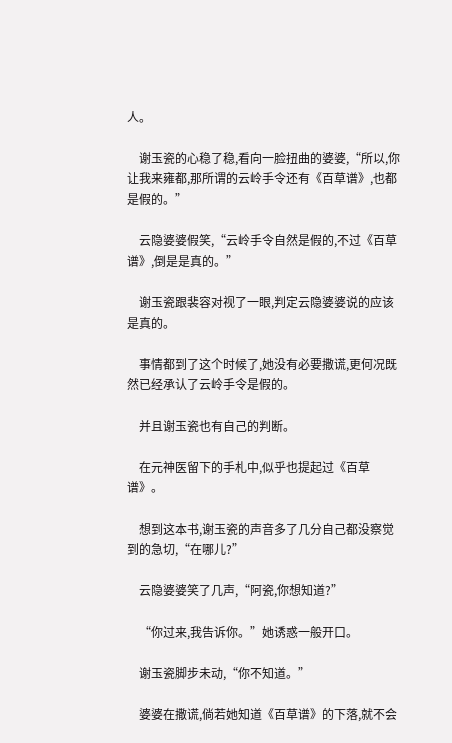人。

    谢玉瓷的心稳了稳,看向一脸扭曲的婆婆,“所以,你让我来雍都,那所谓的云岭手令还有《百草谱》,也都是假的。”

    云隐婆婆假笑,“云岭手令自然是假的,不过《百草谱》,倒是是真的。”

    谢玉瓷跟裴容对视了一眼,判定云隐婆婆说的应该是真的。

    事情都到了这个时候了,她没有必要撒谎,更何况既然已经承认了云岭手令是假的。

    并且谢玉瓷也有自己的判断。

    在元神医留下的手札中,似乎也提起过《百草谱》。

    想到这本书,谢玉瓷的声音多了几分自己都没察觉到的急切,“在哪儿?”

    云隐婆婆笑了几声,“阿瓷,你想知道?”

    “你过来,我告诉你。”她诱惑一般开口。

    谢玉瓷脚步未动,“你不知道。”

    婆婆在撒谎,倘若她知道《百草谱》的下落,就不会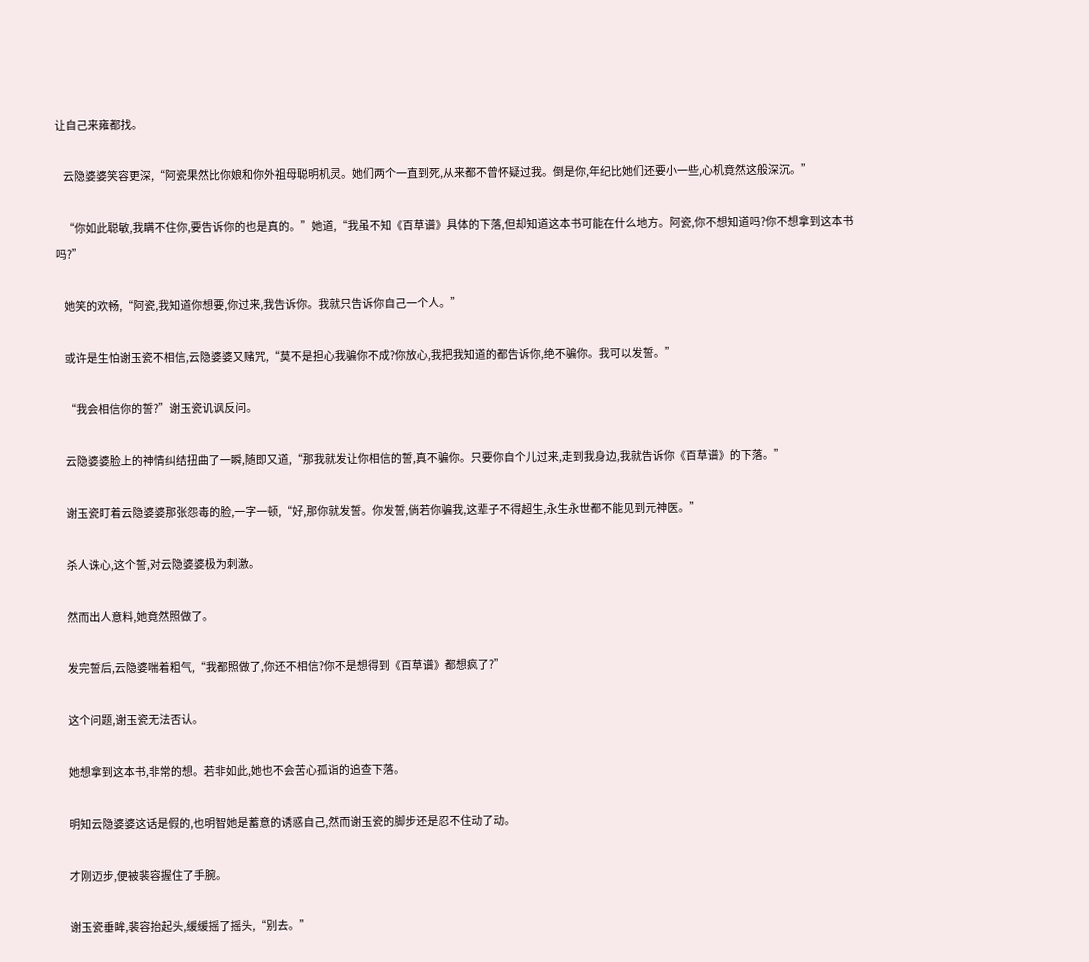让自己来雍都找。

    云隐婆婆笑容更深,“阿瓷果然比你娘和你外祖母聪明机灵。她们两个一直到死,从来都不曾怀疑过我。倒是你,年纪比她们还要小一些,心机竟然这般深沉。”

    “你如此聪敏,我瞒不住你,要告诉你的也是真的。”她道,“我虽不知《百草谱》具体的下落,但却知道这本书可能在什么地方。阿瓷,你不想知道吗?你不想拿到这本书吗?”

    她笑的欢畅,“阿瓷,我知道你想要,你过来,我告诉你。我就只告诉你自己一个人。”

    或许是生怕谢玉瓷不相信,云隐婆婆又赌咒,“莫不是担心我骗你不成?你放心,我把我知道的都告诉你,绝不骗你。我可以发誓。”

    “我会相信你的誓?”谢玉瓷讥讽反问。

    云隐婆婆脸上的神情纠结扭曲了一瞬,随即又道,“那我就发让你相信的誓,真不骗你。只要你自个儿过来,走到我身边,我就告诉你《百草谱》的下落。”

    谢玉瓷盯着云隐婆婆那张怨毒的脸,一字一顿,“好,那你就发誓。你发誓,倘若你骗我,这辈子不得超生,永生永世都不能见到元神医。”

    杀人诛心,这个誓,对云隐婆婆极为刺激。

    然而出人意料,她竟然照做了。

    发完誓后,云隐婆喘着粗气,“我都照做了,你还不相信?你不是想得到《百草谱》都想疯了?”

    这个问题,谢玉瓷无法否认。

    她想拿到这本书,非常的想。若非如此,她也不会苦心孤诣的追查下落。

    明知云隐婆婆这话是假的,也明智她是蓄意的诱惑自己,然而谢玉瓷的脚步还是忍不住动了动。

    才刚迈步,便被裴容握住了手腕。

    谢玉瓷垂眸,裴容抬起头,缓缓摇了摇头,“别去。”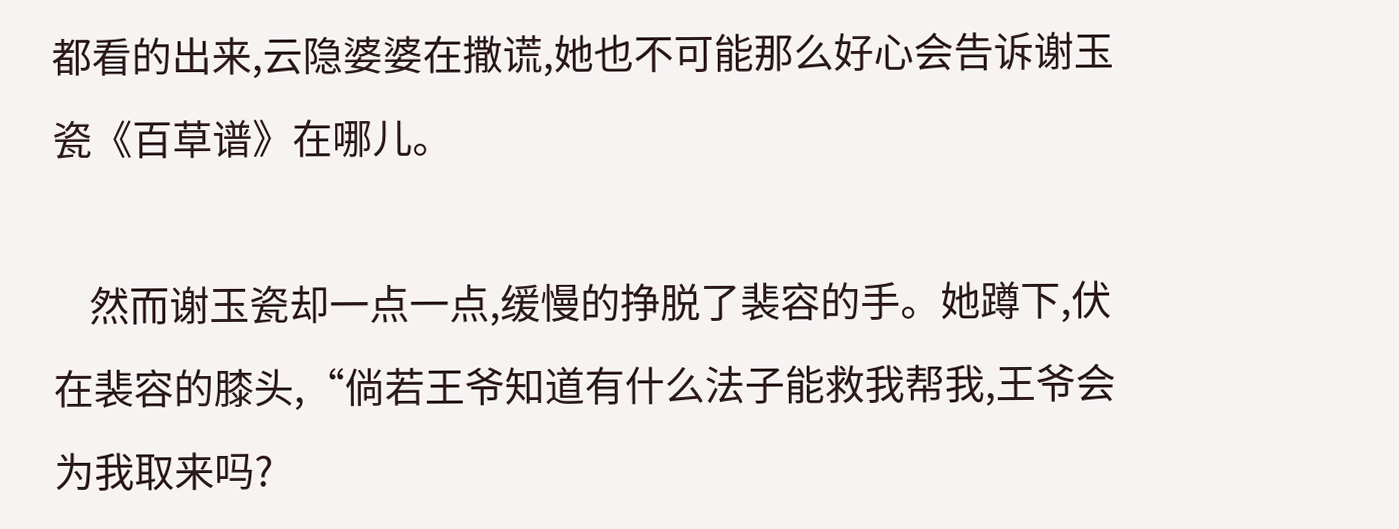都看的出来,云隐婆婆在撒谎,她也不可能那么好心会告诉谢玉瓷《百草谱》在哪儿。

    然而谢玉瓷却一点一点,缓慢的挣脱了裴容的手。她蹲下,伏在裴容的膝头,“倘若王爷知道有什么法子能救我帮我,王爷会为我取来吗?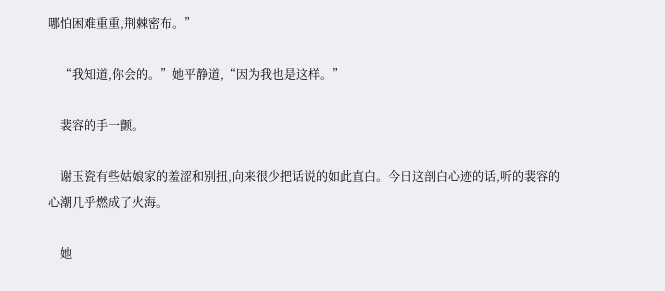哪怕困难重重,荆棘密布。”

    “我知道,你会的。”她平静道,“因为我也是这样。”

    裴容的手一颤。

    谢玉瓷有些姑娘家的羞涩和别扭,向来很少把话说的如此直白。今日这剖白心迹的话,听的裴容的心潮几乎燃成了火海。

    她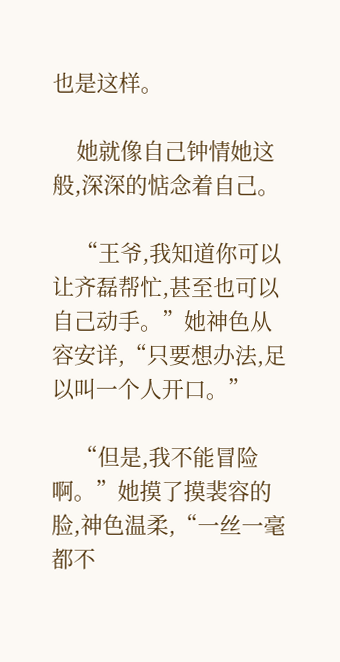也是这样。

    她就像自己钟情她这般,深深的惦念着自己。

    “王爷,我知道你可以让齐磊帮忙,甚至也可以自己动手。”她神色从容安详,“只要想办法,足以叫一个人开口。”

    “但是,我不能冒险啊。”她摸了摸裴容的脸,神色温柔,“一丝一毫都不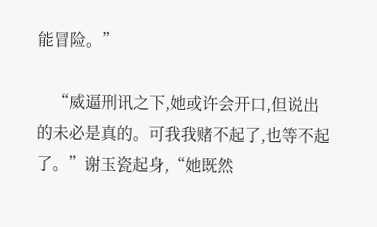能冒险。”

    “威逼刑讯之下,她或许会开口,但说出的未必是真的。可我我赌不起了,也等不起了。”谢玉瓷起身,“她既然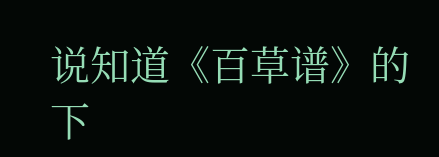说知道《百草谱》的下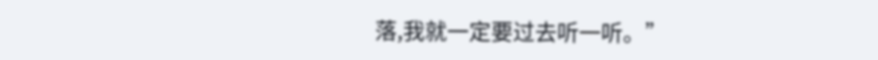落,我就一定要过去听一听。”